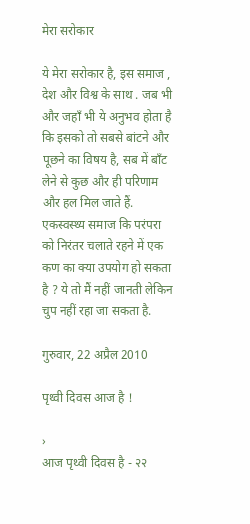मेरा सरोकार

ये मेरा सरोकार है, इस समाज , देश और विश्व के साथ . जब भी और जहाँ भी ये अनुभव होता है कि इसको तो सबसे बांटने और पूछने का विषय है, सब में बाँट लेने से कुछ और ही परिणाम और हल मिल जाते हैं. एकस्वस्थ्य समाज कि परंपरा को निरंतर चलाते रहने में एक कण का क्या उपयोग हो सकता है ? ये तो मैं नहीं जानती लेकिन चुप नहीं रहा जा सकता है.

गुरुवार, 22 अप्रैल 2010

पृथ्वी दिवस आज है !

›
आज पृथ्वी दिवस है - २२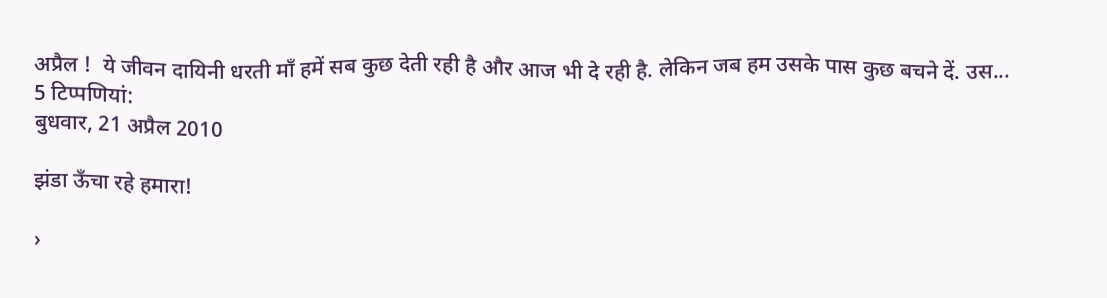अप्रैल !  ये जीवन दायिनी धरती माँ हमें सब कुछ देती रही है और आज भी दे रही है. लेकिन जब हम उसके पास कुछ बचने दें. उस...
5 टिप्‍पणियां:
बुधवार, 21 अप्रैल 2010

झंडा ऊँचा रहे हमारा!

›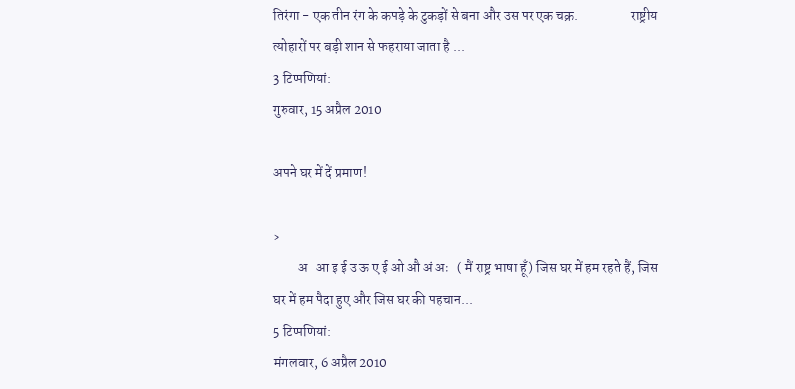तिरंगा - एक तीन रंग के कपड़े के टुकड़ों से बना और उस पर एक चक्र.                   राष्ट्रीय त्योहारों पर बड़ी शान से फहराया जाता है ...
3 टिप्‍पणियां:
गुरुवार, 15 अप्रैल 2010

अपने घर में दें प्रमाण!

›
         अ   आ इ ई उ ऊ ए ई ओ औ अं अः   ( मैं राष्ट्र भाषा हूँ) जिस घर में हम रहते हैं, जिस घर में हम पैदा हुए और जिस घर की पहचान...
5 टिप्‍पणियां:
मंगलवार, 6 अप्रैल 2010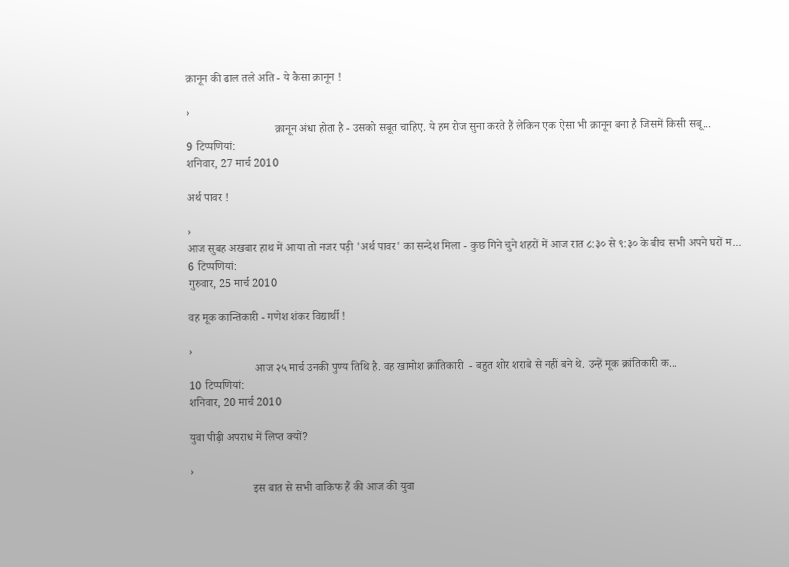क़ानून की ढाल तले अति - ये कैसा क़ानून !

›
                               क़ानून अंधा होता है - उसको सबूत चाहिए. ये हम रोज सुना करते हैं लेकिन एक ऐसा भी क़ानून बना है जिसमें किसी सबू...
9 टिप्‍पणियां:
शनिवार, 27 मार्च 2010

अर्थ पावर !

›
आज सुबह अखबार हाथ में आया तो नजर पड़ी 'अर्थ पावर' का सन्देश मिला - कुछ गिने चुने शहरों में आज रात ८:३० से ९:३० के बीच सभी अपने घरों म...
6 टिप्‍पणियां:
गुरुवार, 25 मार्च 2010

वह मूक कान्तिकारी - गणेश शंकर विद्यार्थी !

›
                       आज २५ मार्च उनकी पुण्य तिथि है. वह खामोश क्रांतिकारी  - बहुत शोर शराबे से नहीं बने थे. उन्हें मूक क्रांतिकारी क...
10 टिप्‍पणियां:
शनिवार, 20 मार्च 2010

युवा पीढ़ी अपराध में लिप्त क्यों?

›
                      इस बात से सभी वाकिफ हैं की आज की युवा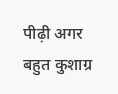पीढ़ी अगर बहुत कुशाग्र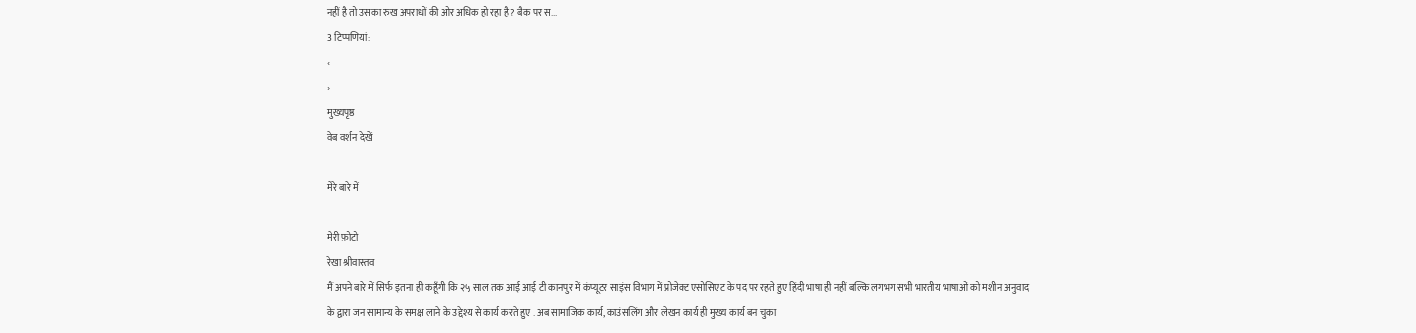नहीं है तो उसका रुख अपराधों की ओर अधिक हो रहा है? बैक पर स...
3 टिप्‍पणियां:
‹
›
मुख्यपृष्ठ
वेब वर्शन देखें

मेरे बारे में

मेरी फ़ोटो
रेखा श्रीवास्तव
मैं अपने बारे में सिर्फ इतना ही कहूँगी कि २५ साल तक आई आई टी कानपुर में कंप्यूटर साइंस विभाग में प्रोजेक्ट एसोसिएट के पद पर रहते हुए हिंदी भाषा ही नहीं बल्कि लगभग सभी भारतीय भाषाओं को मशीन अनुवाद के द्वारा जन सामान्य के समक्ष लाने के उद्देश्य से कार्य करते हुए . अब सामाजिक कार्य, काउंसलिंग और लेखन कार्य ही मुख्य कार्य बन चुका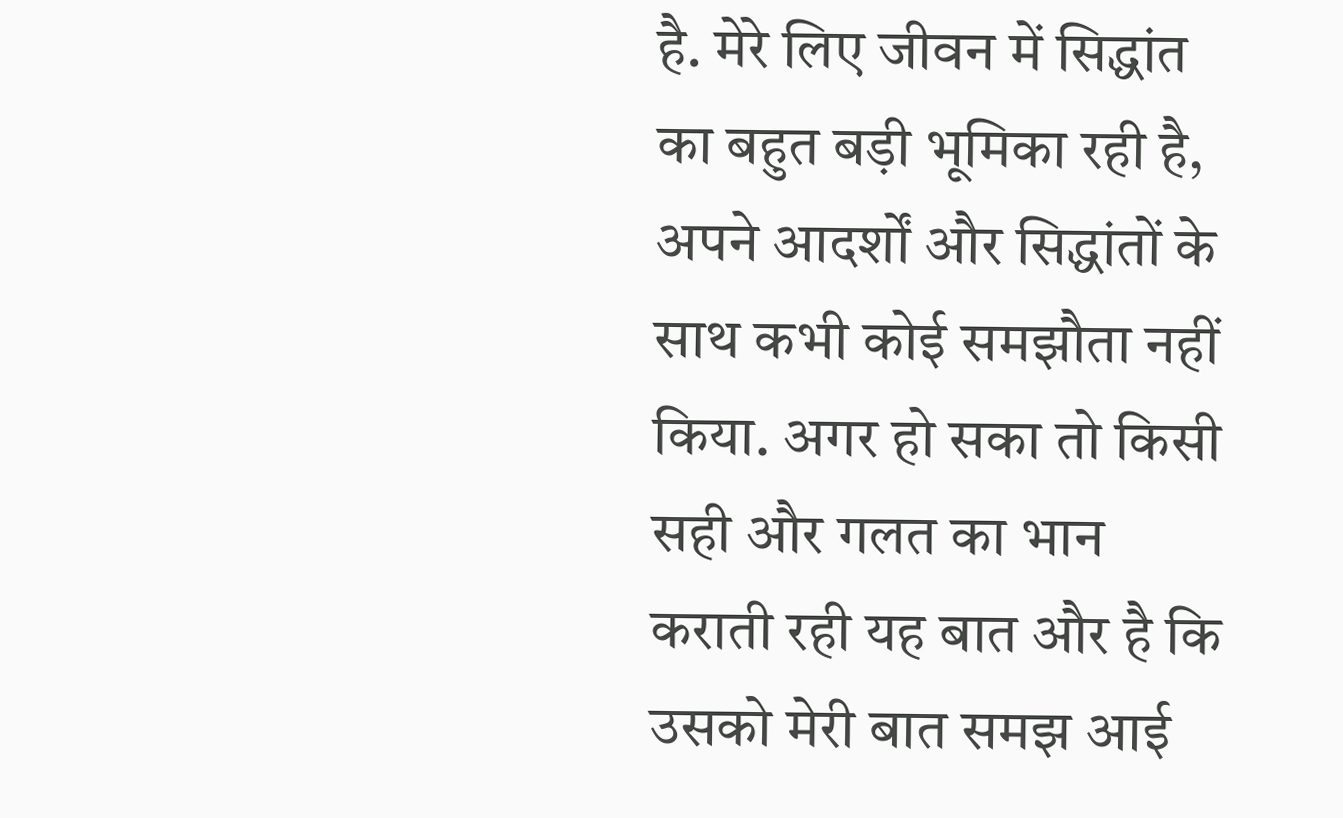है. मेरे लिए जीवन में सिद्धांत का बहुत बड़ी भूमिका रही है, अपने आदर्शों और सिद्धांतों के साथ कभी कोई समझौता नहीं किया. अगर हो सका तो किसी सही और गलत का भान कराती रही यह बात और है कि उसको मेरी बात समझ आई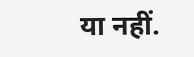या नहीं.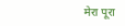मेरा पूरा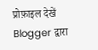प्रोफ़ाइल देखें
Blogger द्वारा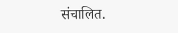संचालित.